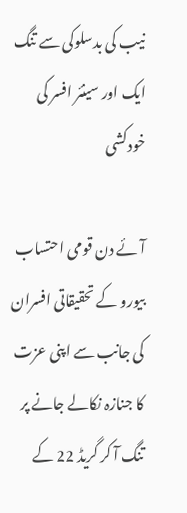نیب کی بدسلوکی سے تنگ ایک اور سینئر افسر کی خودکشی

آئے دن قومی احتساب بیورو کے تحقیقاتی افسران کی جانب سے اپنی عزت کا جنازہ نکالے جانے پر تنگ آ کر گریڈ 22 کے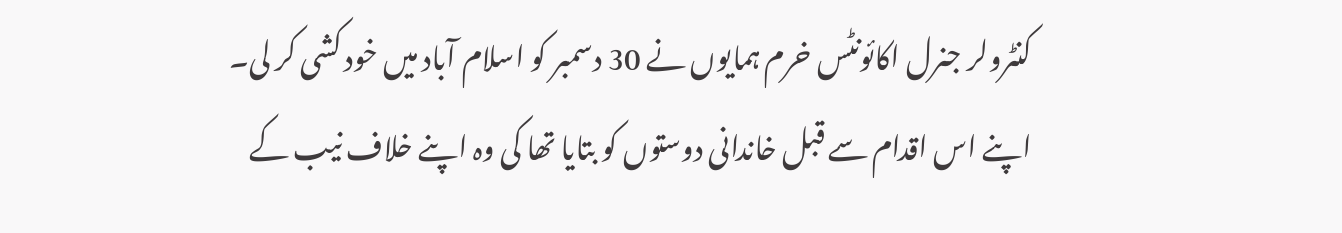کنٹرولر جنرل اکائونٹس خرم ہمایوں نے 30 دسمبر کو اسلام آباد میں خود کشی کر لی۔ اپنے اس اقدام سے قبل خاندانی دوستوں کو بتایا تھا کی وہ اپنے خلاف نیب کے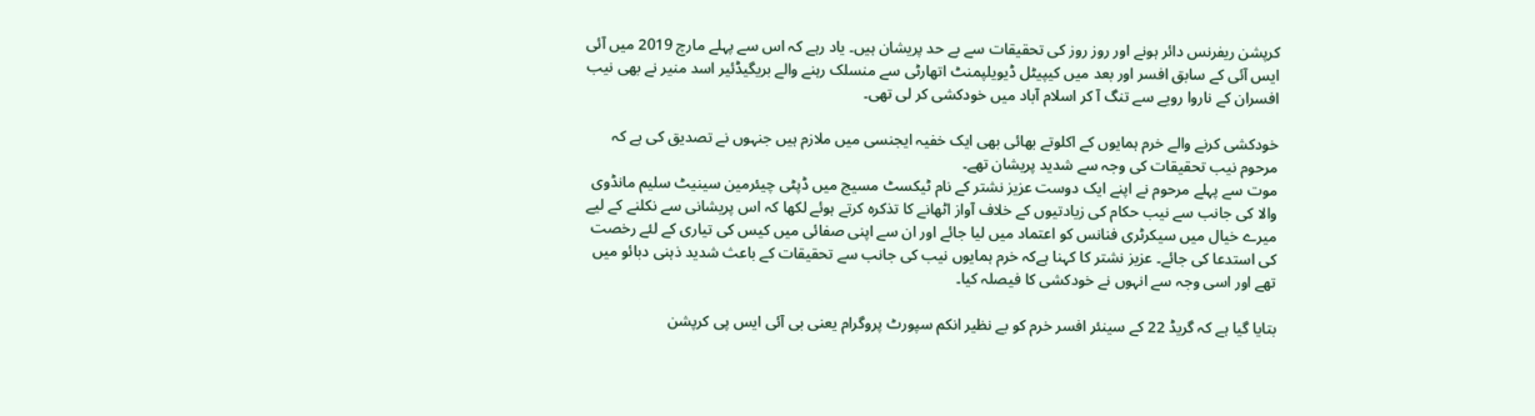کرپشن ریفرنس دائر ہونے اور روز روز کی تحقیقات سے بے حد پریشان ہیں۔ یاد رہے کہ اس سے پہلے مارچ 2019 میں آئی ایس آئی کے سابق افسر اور بعد میں کیپیٹل ڈیویلپمنٹ اتھارٹی سے منسلک رہنے والے بریگیڈئیر اسد منیر نے بھی نیب افسران کے ناروا رویے سے تنگ آ کر اسلام آباد میں خودکشی کر لی تھی۔

خودکشی کرنے والے خرم ہمایوں کے اکلوتے بھائی بھی ایک خفیہ ایجنسی میں ملازم ہیں جنہوں نے تصدیق کی ہے کہ مرحوم نیب تحقیقات کی وجہ سے شدید پریشان تھے۔
موت سے پہلے مرحوم نے اپنے ایک دوست عزیز نشتر کے نام ٹیکسٹ مسیج میں ڈپٹی چیئرمین سینیٹ سلیم مانڈوی والا کی جانب سے نیب حکام کی زیادتیوں کے خلاف آواز اٹھانے کا تذکرہ کرتے ہوئے لکھا کہ اس پریشانی سے نکلنے کے لیے میرے خیال میں سیکرٹری فنانس کو اعتماد میں لیا جائے اور ان سے اپنی صفائی میں کیس کی تیاری کے لئے رخصت کی استدعا کی جائے۔ عزیز نشتر کا کہنا ہےکہ خرم ہمایوں نیب کی جانب سے تحقیقات کے باعث شدید ذہنی دبائو میں تھے اور اسی وجہ سے انہوں نے خودکشی کا فیصلہ کیا۔

بتایا گیا ہے کہ گریڈ 22 کے سینئر افسر خرم کو بے نظیر انکم سپورٹ پروگرام یعنی بی آئی ایس پی کرپشن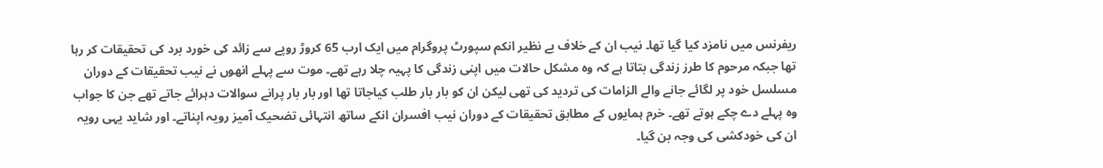ریفرنس میں نامزد کیا گیا تھا۔ نیب ان کے خلاف بے نظیر انکم سپورٹ پروگرام میں ایک ارب 65 کروڑ روپے سے زائد کی خورد برد کی تحقیقات کر رہا تھا جبکہ مرحوم کا طرز زندگی بتاتا ہے کہ وہ مشکل حالات میں اپنی زندگی کا پہیہ چلا رہے تھے۔ موت سے پہلے انھوں نے نیب تحقیقات کے دوران مسلسل خود پر لگائے جانے والے الزامات کی تردید کی تھی لیکن ان کو بار بار طلب کیاجاتا تھا اور بار بار پرانے سوالات دہرائے جاتے تھے جن کا جواب وہ پہلے دے چکے ہوتے تھے۔ خرم ہمایوں کے مطابق تحقیقات کے دوران نیب افسران انکے ساتھ انتہائی تضحیک آمیز رویہ اپناتے۔ اور شاید یہی رویہ ان کی خودکشی کی وجہ بن گیا۔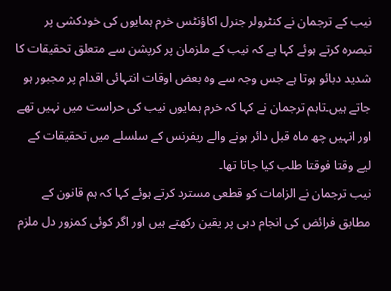نیب کے ترجمان نے کنٹرولر جنرل اکاؤنٹس خرم ہمایوں کی خودکشی پر تبصرہ کرتے ہوئے کہا ہے کہ نیب کے ملزمان پر کرپشن سے متعلق تحقیقات کا شدید دبائو ہوتا ہے جس وجہ سے وہ بعض اوقات انتہائی اقدام پر مجبور ہو جاتے ہیں۔تاہم ترجمان نے کہا کہ خرم ہمایوں نیب کی حراست میں نہیں تھے اور انہیں چھ ماہ قبل دائر ہونے والے ریفرنس کے سلسلے میں تحقیقات کے لیے وقتا فوقتا طلب کیا جاتا تھا۔
نیب ترجمان نے الزامات کو قطعی مسترد کرتے ہوئے کہا کہ ہم قانون کے مطابق فرائض کی انجام دہی پر یقین رکھتے ہیں اور اگر کوئی کمزور دل ملزم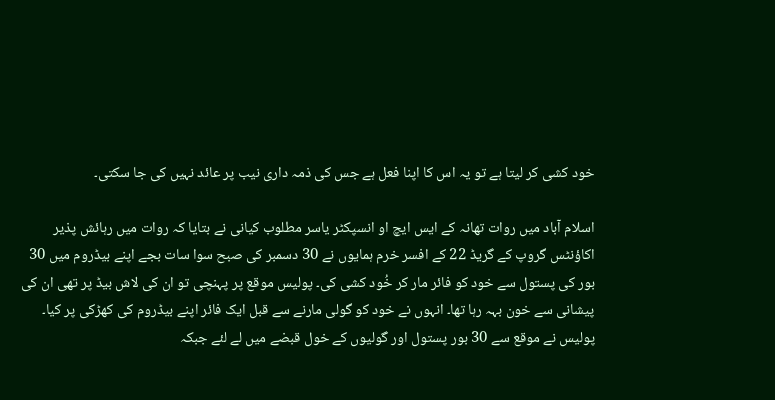خود کشی کر لیتا ہے تو یہ اس کا اپنا فعل ہے جس کی ذمہ داری نیب پر عائد نہیں کی جا سکتی۔

اسلام آباد میں روات تھانہ کے ایس ایچ او انسپکٹر یاسر مطلوب کیانی نے بتایا کہ روات میں رہائش پذیر اکاؤنٹس گروپ کے گریڈ 22 کے افسر خرم ہمایوں نے 30 دسمبر کی صبح سوا سات بجے اپنے بیڈروم میں 30 بور کی پستول سے خود کو فائر مار کر خُود کشی کی۔ پولیس موقع پر پہنچی تو ان کی لاش بیڈ پر تھی ان کی پیشانی سے خون بہہ رہا تھا۔ انہوں نے خود کو گولی مارنے سے قبل ایک فائر اپنے بیڈروم کی کھڑکی پر کیا۔ پولیس نے موقع سے 30 بور پستول اور گولیوں کے خول قبضے میں لے لئے جبکہ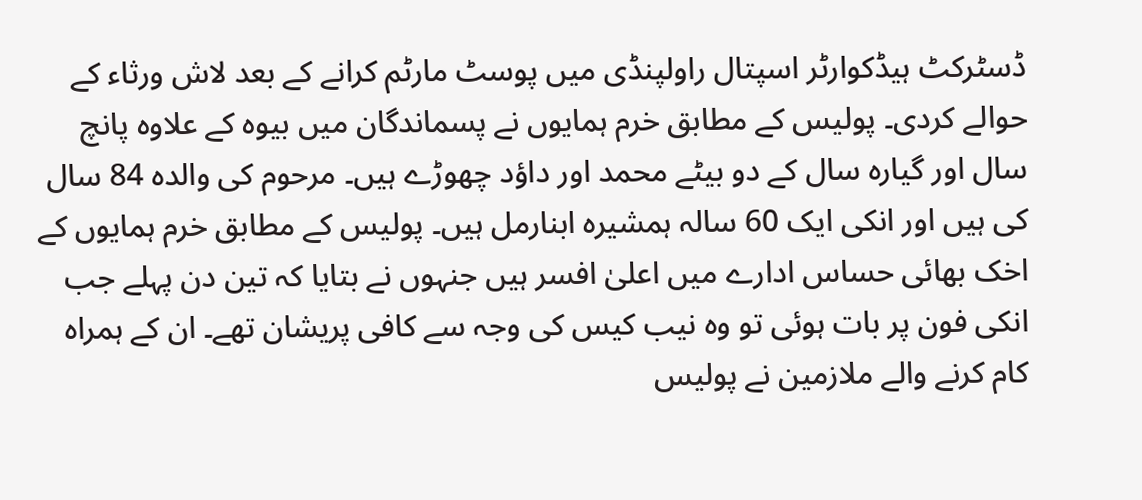ڈسٹرکٹ ہیڈکوارٹر اسپتال راولپنڈی میں پوسٹ مارٹم کرانے کے بعد لاش ورثاء کے حوالے کردی۔ پولیس کے مطابق خرم ہمایوں نے پسماندگان میں بیوہ کے علاوہ پانچ سال اور گیارہ سال کے دو بیٹے محمد اور داؤد چھوڑے ہیں۔ مرحوم کی والدہ 84 سال کی ہیں اور انکی ایک 60 سالہ ہمشیرہ ابنارمل ہیں۔ پولیس کے مطابق خرم ہمایوں کے اخک بھائی حساس ادارے میں اعلیٰ افسر ہیں جنہوں نے بتایا کہ تین دن پہلے جب انکی فون پر بات ہوئی تو وہ نیب کیس کی وجہ سے کافی پریشان تھے۔ ان کے ہمراہ کام کرنے والے ملازمین نے پولیس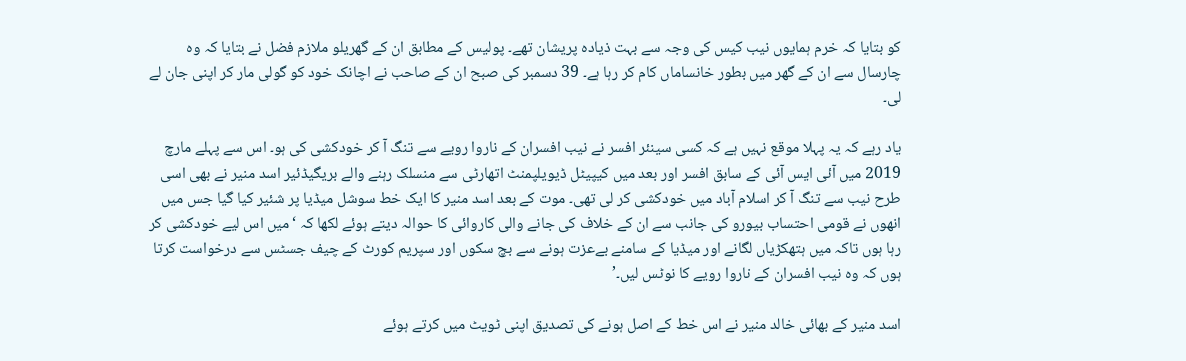کو بتایا کہ خرم ہمایوں نیب کیس کی وجہ سے بہت ذیادہ پریشان تھے۔ پولیس کے مطابق ان کے گھریلو ملازم فضل نے بتایا کہ وہ چارسال سے ان کے گھر میں بطور خانساماں کام کر رہا ہے۔ 39 دسمبر کی صبح ان کے صاحب نے اچانک خود کو گولی مار کر اپنی جان لے لی۔

یاد رہے کہ یہ پہلا موقع نہیں ہے کہ کسی سینئر افسر نے نیب افسران کے ناروا رویے سے تنگ آ کر خودکشی کی ہو۔ اس سے پہلے مارچ 2019 میں آئی ایس آئی کے سابق افسر اور بعد میں کیپیٹل ڈیویلپمنٹ اتھارٹی سے منسلک رہنے والے بریگیڈئیر اسد منیر نے بھی اسی طرح نیب سے تنگ آ کر اسلام آباد میں خودکشی کر لی تھی۔ موت کے بعد اسد منیر کا ایک خط سوشل میڈیا پر شئیر کیا گیا جس میں انھوں نے قومی احتساب بیورو کی جانب سے ان کے خلاف کی جانے والی کاروائی کا حوالہ دیتے ہوئے لکھا کہ ‘میں اس لیے خودکشی کر رہا ہوں تاکہ میں ہتھکڑیاں لگانے اور میڈیا کے سامنے بےعزت ہونے سے بچ سکوں اور سپریم کورٹ کے چیف جسٹس سے درخواست کرتا ہوں کہ وہ نیب افسران کے ناروا رویے کا نوٹس لیں۔’

اسد منیر کے بھائی خالد منیر نے اس خط کے اصل ہونے کی تصدیق اپنی ٹویٹ میں کرتے ہوئے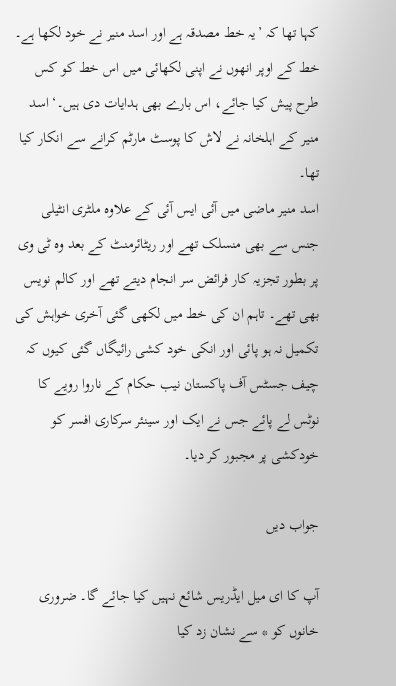کہا تھا کہ ’یہ خط مصدقہ ہے اور اسد منیر نے خود لکھا ہے۔ خط کے اوپر انھوں نے اپنی لکھائی میں اس خط کو کس طرح پیش کیا جائے، اس بارے بھی ہدایات دی ہیں۔‘ اسد منیر کے اہلخانہ نے لاش کا پوسٹ مارٹم کرانے سے انکار کیا تھا۔
اسد منیر ماضی میں آئی ایس آئی کے علاوہ ملٹری انٹیلی جنس سے بھی منسلک تھے اور ریٹائرمنٹ کے بعد وہ ٹی وی پر بطور تجزیہ کار فرائض سر انجام دیتے تھے اور کالم نویس بھی تھے۔ تاہم ان کی خط میں لکھی گئی آخری خواہش کی تکمیل نہ ہو پائی اور انکی خود کشی رائیگاں گئی کیوں کہ چیف جسٹس آف پاکستان نیب حکام کے ناروا رویے کا نوٹس لے پائے جس نے ایک اور سینئر سرکاری افسر کو خودکشی پر مجبور کر دیا۔

جواب دیں

آپ کا ای میل ایڈریس شائع نہیں کیا جائے گا۔ ضروری خانوں کو * سے نشان زد کیا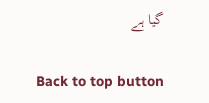گیا ہے

Back to top button